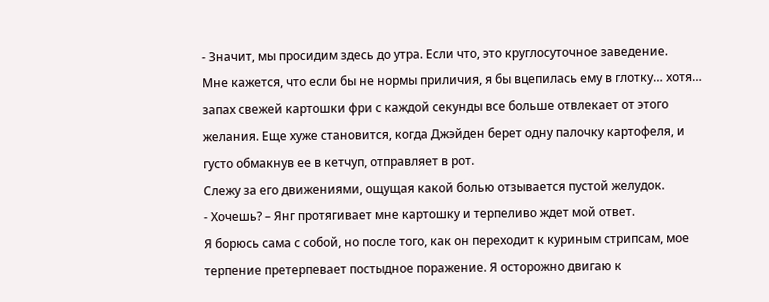- Значит, мы просидим здесь до утра. Если что, это круглосуточное заведение.
Мне кажется, что если бы не нормы приличия, я бы вцепилась ему в глотку… хотя… запах свежей картошки фри с каждой секунды все больше отвлекает от этого желания. Еще хуже становится, когда Джэйден берет одну палочку картофеля, и густо обмакнув ее в кетчуп, отправляет в рот.
Слежу за его движениями, ощущая какой болью отзывается пустой желудок.
- Хочешь? – Янг протягивает мне картошку и терпеливо ждет мой ответ.
Я борюсь сама с собой, но после того, как он переходит к куриным стрипсам, мое терпение претерпевает постыдное поражение. Я осторожно двигаю к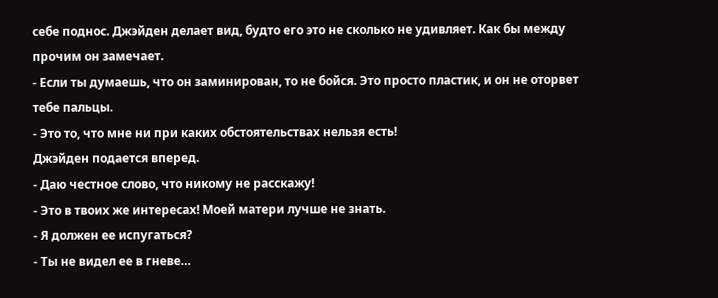себе поднос. Джэйден делает вид, будто его это не сколько не удивляет. Как бы между прочим он замечает.
- Если ты думаешь, что он заминирован, то не бойся. Это просто пластик, и он не оторвет тебе пальцы.
- Это то, что мне ни при каких обстоятельствах нельзя есть!
Джэйден подается вперед.
- Даю честное слово, что никому не расскажу!
- Это в твоих же интересах! Моей матери лучше не знать.
- Я должен ее испугаться?
- Ты не видел ее в гневе…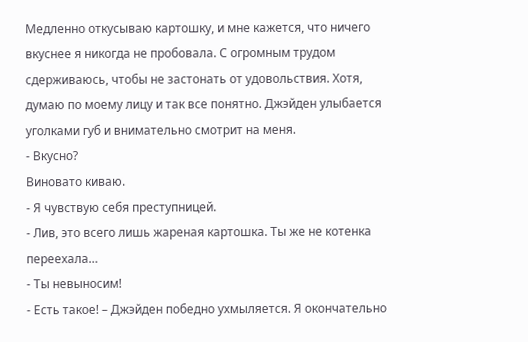Медленно откусываю картошку, и мне кажется, что ничего вкуснее я никогда не пробовала. С огромным трудом сдерживаюсь, чтобы не застонать от удовольствия. Хотя, думаю по моему лицу и так все понятно. Джэйден улыбается уголками губ и внимательно смотрит на меня.
- Вкусно?
Виновато киваю.
- Я чувствую себя преступницей.
- Лив, это всего лишь жареная картошка. Ты же не котенка переехала…
- Ты невыносим!
- Есть такое! – Джэйден победно ухмыляется. Я окончательно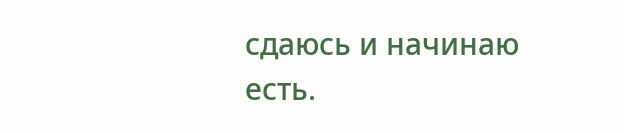сдаюсь и начинаю есть.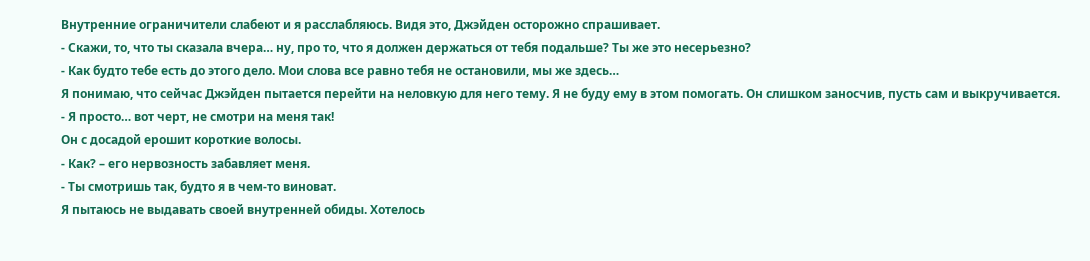Внутренние ограничители слабеют и я расслабляюсь. Видя это, Джэйден осторожно спрашивает.
- Скажи, то, что ты сказала вчера… ну, про то, что я должен держаться от тебя подальше? Ты же это несерьезно?
- Как будто тебе есть до этого дело. Мои слова все равно тебя не остановили, мы же здесь…
Я понимаю, что сейчас Джэйден пытается перейти на неловкую для него тему. Я не буду ему в этом помогать. Он слишком заносчив, пусть сам и выкручивается.
- Я просто… вот черт, не смотри на меня так!
Он с досадой ерошит короткие волосы.
- Как? – его нервозность забавляет меня.
- Ты смотришь так, будто я в чем-то виноват.
Я пытаюсь не выдавать своей внутренней обиды. Хотелось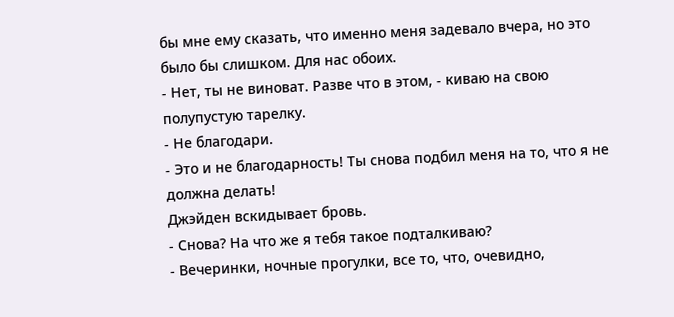бы мне ему сказать, что именно меня задевало вчера, но это было бы слишком. Для нас обоих.
- Нет, ты не виноват. Разве что в этом, - киваю на свою полупустую тарелку.
- Не благодари.
- Это и не благодарность! Ты снова подбил меня на то, что я не должна делать!
Джэйден вскидывает бровь.
- Снова? На что же я тебя такое подталкиваю?
- Вечеринки, ночные прогулки, все то, что, очевидно,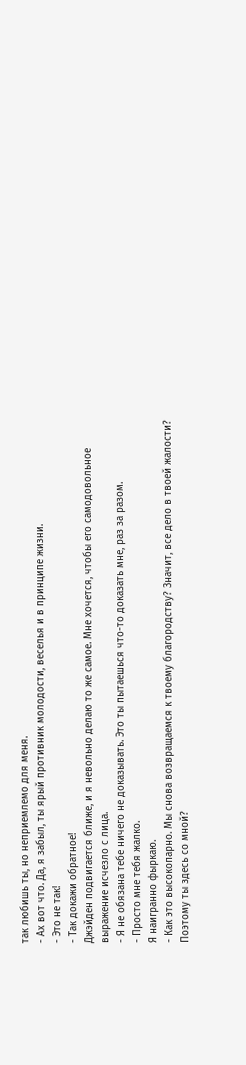так любишь ты, но неприемлемо для меня.
- Ах вот что. Да, я забыл, ты ярый противник молодости, веселья и в принципе жизни.
- Это не так!
- Так докажи обратное!
Джэйден подвигается ближе, и я невольно делаю то же самое. Мне хочется, чтобы его самодовольное выражение исчезло с лица.
- Я не обязана тебе ничего не доказывать. Это ты пытаешься что-то доказать мне, раз за разом.
- Просто мне тебя жалко.
Я наигранно фыркаю.
- Как это высокопарно. Мы снова возвращаемся к твоему благородству? Значит, все дело в твоей жалости? Поэтому ты здесь со мной?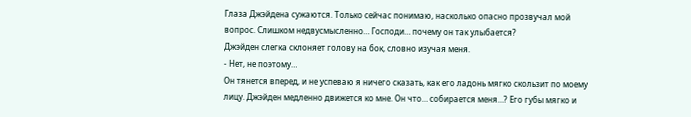Глаза Джэйдена сужаются. Только сейчас понимаю, насколько опасно прозвучал мой вопрос. Слишком недвусмысленно… Господи… почему он так улыбается?
Джэйден слегка склоняет голову на бок, словно изучая меня.
- Нет, не поэтому…
Он тянется вперед, и не успеваю я ничего сказать, как его ладонь мягко скользит по моему лицу. Джэйден медленно движется ко мне. Он что… собирается меня…? Его губы мягко и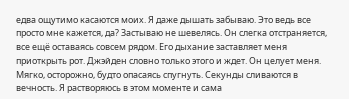едва ощутимо касаются моих. Я даже дышать забываю. Это ведь все просто мне кажется, да? Застываю не шевелясь. Он слегка отстраняется, все ещё оставаясь совсем рядом. Его дыхание заставляет меня приоткрыть рот. Джэйден словно только этого и ждет. Он целует меня. Мягко, осторожно, будто опасаясь спугнуть. Секунды сливаются в вечность. Я растворяюсь в этом моменте и сама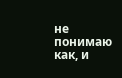не понимаю как, и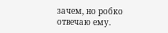зачем, но робко отвечаю ему.